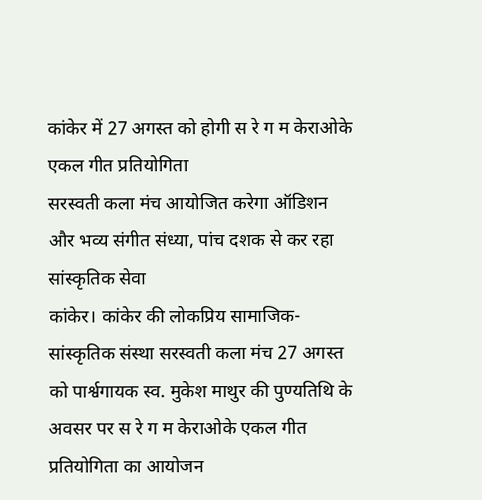कांकेर में 27 अगस्त को होगी स रे ग म केराओके एकल गीत प्रतियोगिता
सरस्वती कला मंच आयोजित करेगा ऑडिशन और भव्य संगीत संध्या, पांच दशक से कर रहा सांस्कृतिक सेवा
कांकेर। कांकेर की लोकप्रिय सामाजिक-सांस्कृतिक संस्था सरस्वती कला मंच 27 अगस्त को पार्श्वगायक स्व. मुकेश माथुर की पुण्यतिथि के अवसर पर स रे ग म केराओके एकल गीत प्रतियोगिता का आयोजन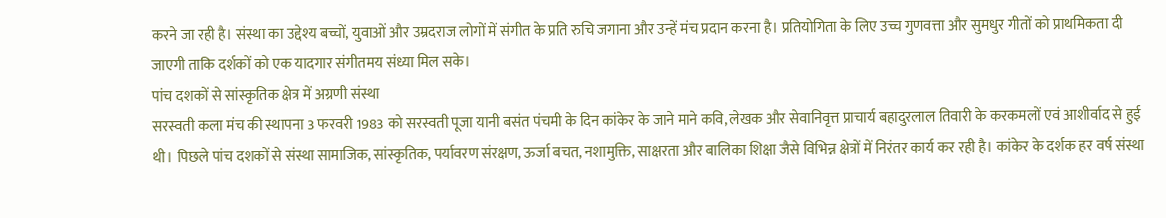करने जा रही है। संस्था का उद्देश्य बच्चों, युवाओं और उम्रदराज लोगों में संगीत के प्रति रुचि जगाना और उन्हें मंच प्रदान करना है। प्रतियोगिता के लिए उच्च गुणवत्ता और सुमधुर गीतों को प्राथमिकता दी जाएगी ताकि दर्शकों को एक यादगार संगीतमय संध्या मिल सके।
पांच दशकों से सांस्कृतिक क्षेत्र में अग्रणी संस्था
सरस्वती कला मंच की स्थापना 3 फरवरी 1983 को सरस्वती पूजा यानी बसंत पंचमी के दिन कांकेर के जाने माने कवि, लेखक और सेवानिवृत्त प्राचार्य बहादुरलाल तिवारी के करकमलों एवं आशीर्वाद से हुई थी। पिछले पांच दशकों से संस्था सामाजिक, सांस्कृतिक, पर्यावरण संरक्षण, ऊर्जा बचत, नशामुक्ति, साक्षरता और बालिका शिक्षा जैसे विभिन्न क्षेत्रों में निरंतर कार्य कर रही है। कांकेर के दर्शक हर वर्ष संस्था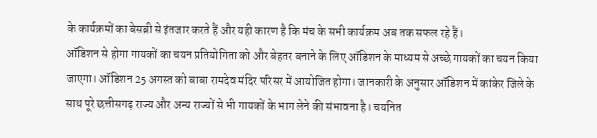के कार्यक्रमों का बेसब्री से इंतजार करते हैं और यही कारण है कि मंच के सभी कार्यक्रम अब तक सफल रहे हैं।
ऑडिशन से होगा गायकों का चयन प्रतियोगिता को और बेहतर बनाने के लिए ऑडिशन के माध्यम से अच्छे गायकों का चयन किया जाएगा। ऑडिशन 25 अगस्त को बाबा रामदेव मंदिर परिसर में आयोजित होगा। जानकारी के अनुसार ऑडिशन में कांकेर जिले के साथ पूरे छत्तीसगढ़ राज्य और अन्य राज्यों से भी गायकों के भाग लेने की संभावना है। चयनित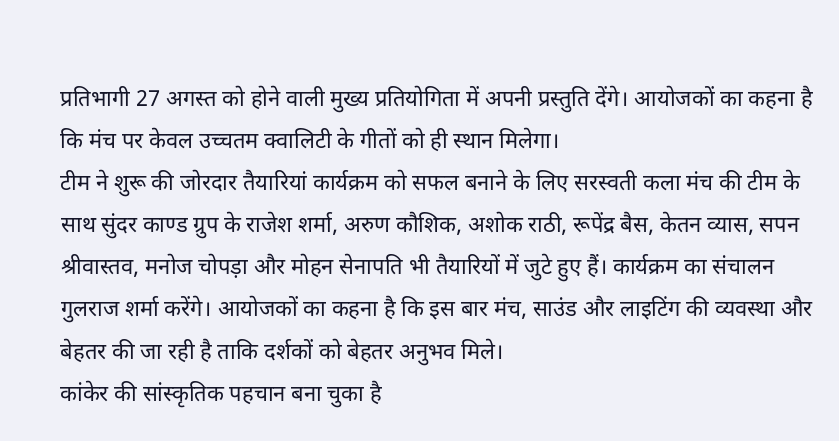प्रतिभागी 27 अगस्त को होने वाली मुख्य प्रतियोगिता में अपनी प्रस्तुति देंगे। आयोजकों का कहना है कि मंच पर केवल उच्चतम क्वालिटी के गीतों को ही स्थान मिलेगा।
टीम ने शुरू की जोरदार तैयारियां कार्यक्रम को सफल बनाने के लिए सरस्वती कला मंच की टीम के साथ सुंदर काण्ड ग्रुप के राजेश शर्मा, अरुण कौशिक, अशोक राठी, रूपेंद्र बैस, केतन व्यास, सपन श्रीवास्तव, मनोज चोपड़ा और मोहन सेनापति भी तैयारियों में जुटे हुए हैं। कार्यक्रम का संचालन गुलराज शर्मा करेंगे। आयोजकों का कहना है कि इस बार मंच, साउंड और लाइटिंग की व्यवस्था और बेहतर की जा रही है ताकि दर्शकों को बेहतर अनुभव मिले।
कांकेर की सांस्कृतिक पहचान बना चुका है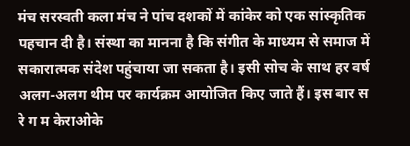मंच सरस्वती कला मंच ने पांच दशकों में कांकेर को एक सांस्कृतिक पहचान दी है। संस्था का मानना है कि संगीत के माध्यम से समाज में सकारात्मक संदेश पहुंचाया जा सकता है। इसी सोच के साथ हर वर्ष अलग-अलग थीम पर कार्यक्रम आयोजित किए जाते हैं। इस बार स रे ग म केराओके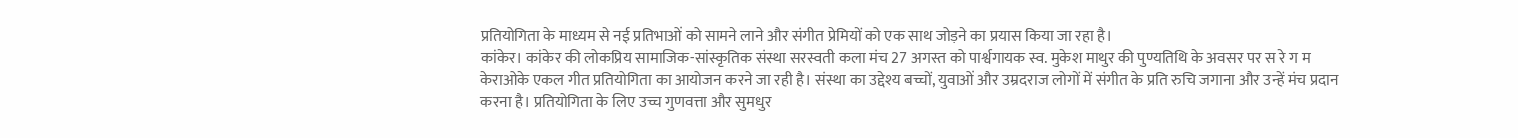प्रतियोगिता के माध्यम से नई प्रतिभाओं को सामने लाने और संगीत प्रेमियों को एक साथ जोड़ने का प्रयास किया जा रहा है।
कांकेर। कांकेर की लोकप्रिय सामाजिक-सांस्कृतिक संस्था सरस्वती कला मंच 27 अगस्त को पार्श्वगायक स्व. मुकेश माथुर की पुण्यतिथि के अवसर पर स रे ग म केराओके एकल गीत प्रतियोगिता का आयोजन करने जा रही है। संस्था का उद्देश्य बच्चों, युवाओं और उम्रदराज लोगों में संगीत के प्रति रुचि जगाना और उन्हें मंच प्रदान करना है। प्रतियोगिता के लिए उच्च गुणवत्ता और सुमधुर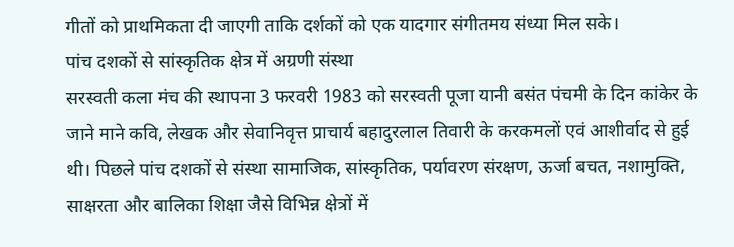गीतों को प्राथमिकता दी जाएगी ताकि दर्शकों को एक यादगार संगीतमय संध्या मिल सके।
पांच दशकों से सांस्कृतिक क्षेत्र में अग्रणी संस्था
सरस्वती कला मंच की स्थापना 3 फरवरी 1983 को सरस्वती पूजा यानी बसंत पंचमी के दिन कांकेर के जाने माने कवि, लेखक और सेवानिवृत्त प्राचार्य बहादुरलाल तिवारी के करकमलों एवं आशीर्वाद से हुई थी। पिछले पांच दशकों से संस्था सामाजिक, सांस्कृतिक, पर्यावरण संरक्षण, ऊर्जा बचत, नशामुक्ति, साक्षरता और बालिका शिक्षा जैसे विभिन्न क्षेत्रों में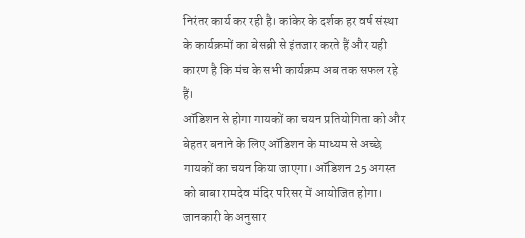निरंतर कार्य कर रही है। कांकेर के दर्शक हर वर्ष संस्था के कार्यक्रमों का बेसब्री से इंतजार करते हैं और यही कारण है कि मंच के सभी कार्यक्रम अब तक सफल रहे हैं।
ऑडिशन से होगा गायकों का चयन प्रतियोगिता को और बेहतर बनाने के लिए ऑडिशन के माध्यम से अच्छे गायकों का चयन किया जाएगा। ऑडिशन 25 अगस्त को बाबा रामदेव मंदिर परिसर में आयोजित होगा। जानकारी के अनुसार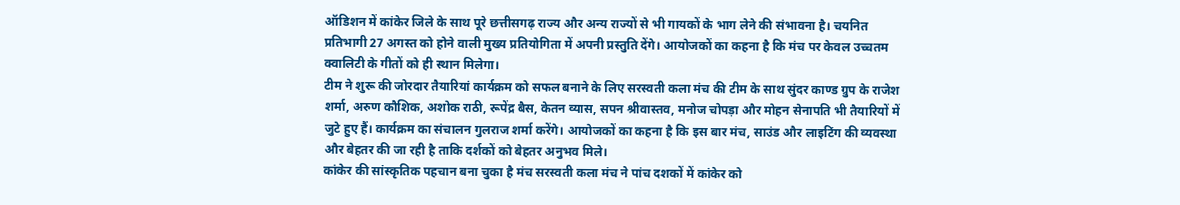ऑडिशन में कांकेर जिले के साथ पूरे छत्तीसगढ़ राज्य और अन्य राज्यों से भी गायकों के भाग लेने की संभावना है। चयनित प्रतिभागी 27 अगस्त को होने वाली मुख्य प्रतियोगिता में अपनी प्रस्तुति देंगे। आयोजकों का कहना है कि मंच पर केवल उच्चतम क्वालिटी के गीतों को ही स्थान मिलेगा।
टीम ने शुरू की जोरदार तैयारियां कार्यक्रम को सफल बनाने के लिए सरस्वती कला मंच की टीम के साथ सुंदर काण्ड ग्रुप के राजेश शर्मा, अरुण कौशिक, अशोक राठी, रूपेंद्र बैस, केतन व्यास, सपन श्रीवास्तव, मनोज चोपड़ा और मोहन सेनापति भी तैयारियों में जुटे हुए हैं। कार्यक्रम का संचालन गुलराज शर्मा करेंगे। आयोजकों का कहना है कि इस बार मंच, साउंड और लाइटिंग की व्यवस्था और बेहतर की जा रही है ताकि दर्शकों को बेहतर अनुभव मिले।
कांकेर की सांस्कृतिक पहचान बना चुका है मंच सरस्वती कला मंच ने पांच दशकों में कांकेर को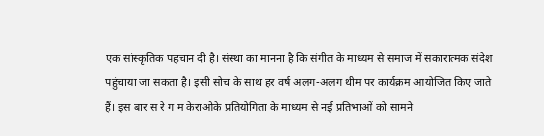एक सांस्कृतिक पहचान दी है। संस्था का मानना है कि संगीत के माध्यम से समाज में सकारात्मक संदेश पहुंचाया जा सकता है। इसी सोच के साथ हर वर्ष अलग-अलग थीम पर कार्यक्रम आयोजित किए जाते हैं। इस बार स रे ग म केराओके प्रतियोगिता के माध्यम से नई प्रतिभाओं को सामने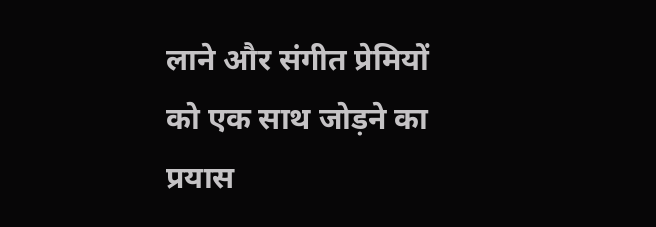लाने और संगीत प्रेमियों को एक साथ जोड़ने का प्रयास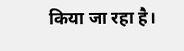किया जा रहा है।